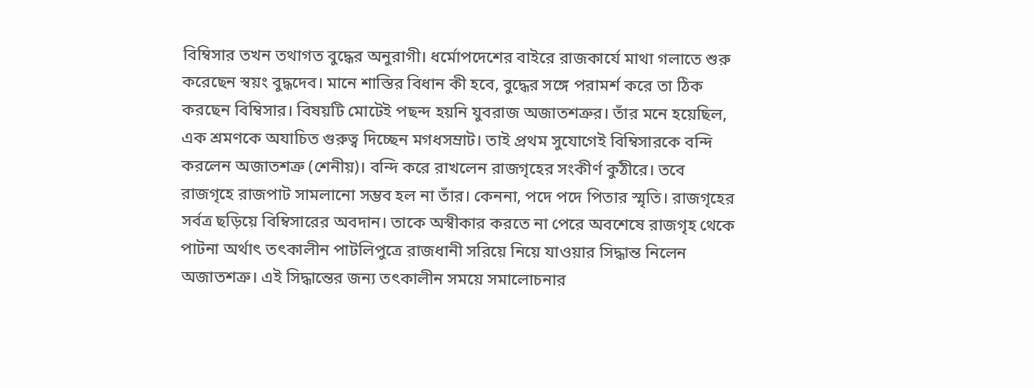বিম্বিসার তখন তথাগত বুদ্ধের অনুরাগী। ধর্মোপদেশের বাইরে রাজকার্যে মাথা গলাতে শুরু করেছেন স্বয়ং বুদ্ধদেব। মানে শাস্তির বিধান কী হবে, বুদ্ধের সঙ্গে পরামর্শ করে তা ঠিক করছেন বিম্বিসার। বিষয়টি মোটেই পছন্দ হয়নি যুবরাজ অজাতশত্রুর। তাঁর মনে হয়েছিল, এক শ্রমণকে অযাচিত গুরুত্ব দিচ্ছেন মগধসম্রাট। তাই প্রথম সুযোগেই বিম্বিসারকে বন্দি করলেন অজাতশত্রু (শেনীয়)। বন্দি করে রাখলেন রাজগৃহের সংকীর্ণ কুঠীরে। তবে রাজগৃহে রাজপাট সামলানো সম্ভব হল না তাঁর। কেননা, পদে পদে পিতার স্মৃতি। রাজগৃহের সর্বত্র ছড়িয়ে বিম্বিসারের অবদান। তাকে অস্বীকার করতে না পেরে অবশেষে রাজগৃহ থেকে পাটনা অর্থাৎ তৎকালীন পাটলিপুত্রে রাজধানী সরিয়ে নিয়ে যাওয়ার সিদ্ধান্ত নিলেন অজাতশত্রু। এই সিদ্ধান্তের জন্য তৎকালীন সময়ে সমালোচনার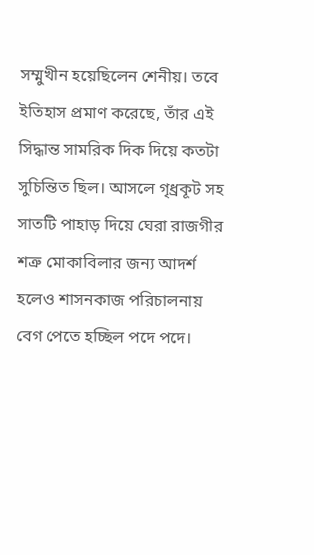সম্মুখীন হয়েছিলেন শেনীয়। তবে ইতিহাস প্রমাণ করেছে, তাঁর এই সিদ্ধান্ত সামরিক দিক দিয়ে কতটা সুচিন্তিত ছিল। আসলে গৃধ্রকূট সহ সাতটি পাহাড় দিয়ে ঘেরা রাজগীর শত্রু মোকাবিলার জন্য আদর্শ হলেও শাসনকাজ পরিচালনায় বেগ পেতে হচ্ছিল পদে পদে।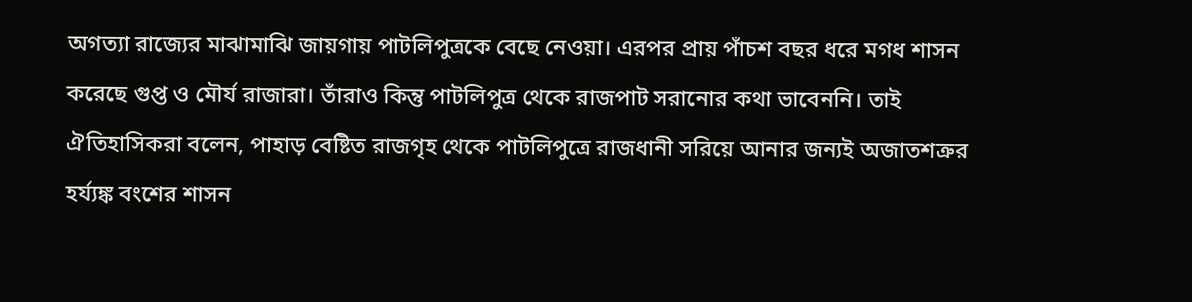অগত্যা রাজ্যের মাঝামাঝি জায়গায় পাটলিপুত্রকে বেছে নেওয়া। এরপর প্রায় পাঁচশ বছর ধরে মগধ শাসন করেছে গুপ্ত ও মৌর্য রাজারা। তাঁরাও কিন্তু পাটলিপুত্র থেকে রাজপাট সরানোর কথা ভাবেননি। তাই ঐতিহাসিকরা বলেন, পাহাড় বেষ্টিত রাজগৃহ থেকে পাটলিপুত্রে রাজধানী সরিয়ে আনার জন্যই অজাতশত্রুর হর্য্যঙ্ক বংশের শাসন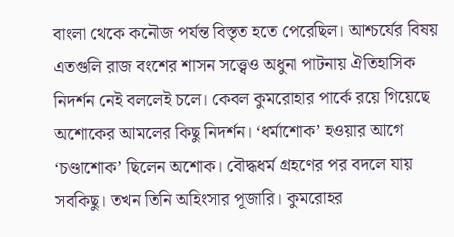বাংলা থেকে কনৌজ পর্যন্ত বিস্তৃত হতে পেরেছিল। আশ্চর্যের বিষয় এতগুলি রাজ বংশের শাসন সত্ত্বেও অধুনা পাটনায় ঐতিহাসিক নিদর্শন নেই বললেই চলে। কেবল কুমরোহার পার্কে রয়ে গিয়েছে অশোকের আমলের কিছু নিদর্শন। ‘ধর্মাশোক’ হওয়ার আগে ‘চণ্ডাশোক’ ছিলেন অশোক। বৌদ্ধধর্ম গ্রহণের পর বদলে যায় সবকিছু। তখন তিনি অহিংসার পূজারি। কুমরোহর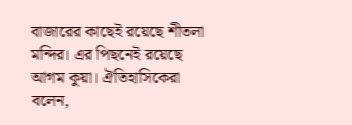বাজারের কাছেই রয়েছে শীতলা মন্দির। এর পিছনেই রয়েছে আগম কুয়া। ঐতিহাসিকেরা বলেন,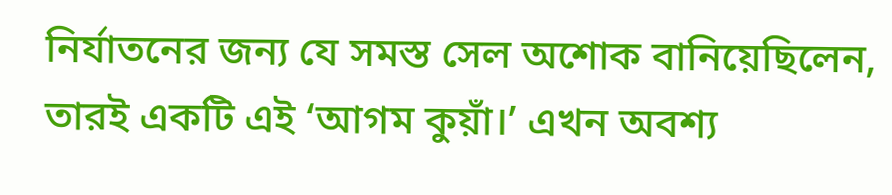নির্যাতনের জন্য যে সমস্ত সেল অশোক বানিয়েছিলেন, তারই একটি এই ‘আগম কুয়াঁ।’ এখন অবশ্য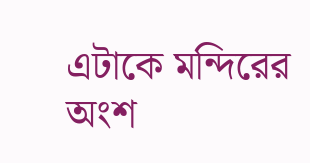এটাকে মন্দিরের অংশ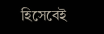হিসেবেই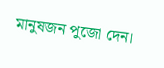মানুষজন পুজো দেন।